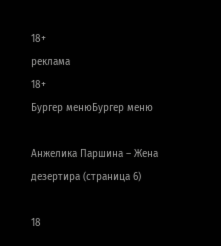18+
реклама
18+
Бургер менюБургер меню

Анжелика Паршина – Жена дезертира (страница 6)

18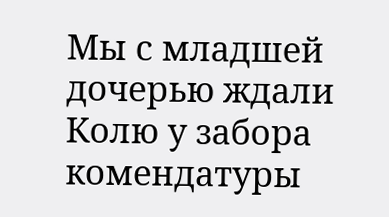Мы с младшей дочерью ждали Колю у забора комендатуры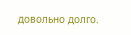довольно долго.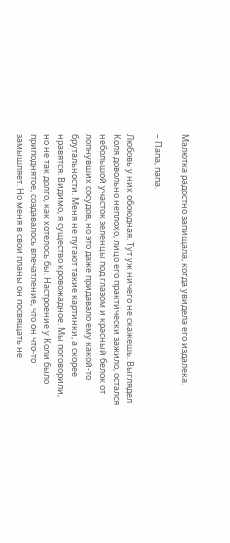Малютка радостно запищала, когда увидела его издалека.

– Папа, папа.

Любовь у них обоюдная. Тут уж ничего не скажешь. Выглядел Коля довольно неплохо, лицо его практически зажило, остался небольшой участок зеленцы под глазом и красный белок от лопнувших сосудов, но это даже придавало ему какой-то брутальности. Меня не пугают такие картинки, а скорее нравятся. Видимо, я существо кровожадное. Мы поговорили, но не так долго, как хотелось бы. Настроение у Коли было приподнятое, создавалось впечатление, что он что-то замышляет. Но меня в свои планы он посвящать не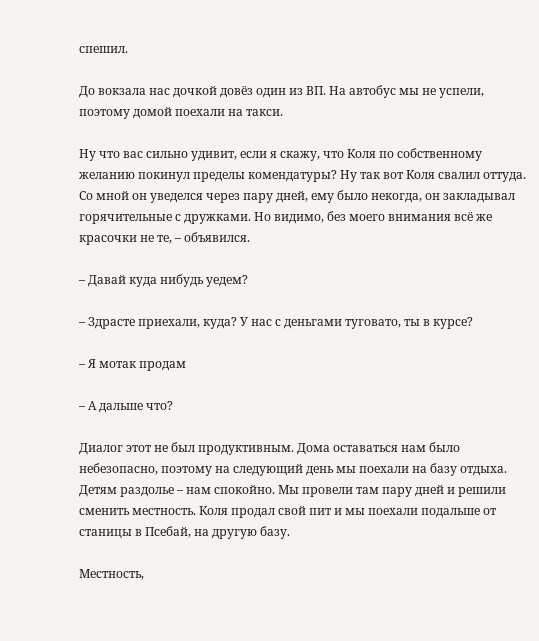спешил.

До вокзала нас дочкой довёз один из ВП. На автобус мы не успели, поэтому домой поехали на такси.

Ну что вас сильно удивит, если я скажу, что Коля по собственному желанию покинул пределы комендатуры? Ну так вот Коля свалил оттуда. Со мной он уведелся через пару дней, ему было некогда, он закладывал горячительные с дружками. Но видимо, без моего внимания всё же красочки не те, – объявился.

– Давай куда нибудь уедем?

– Здрасте приехали, куда? У нас с деньгами туговато, ты в курсе?

– Я мотак продам

– А дальше что?

Диалог этот не был продуктивным. Дома оставаться нам было небезопасно, поэтому на следующий день мы поехали на базу отдыха. Детям раздолье – нам спокойно. Мы провели там пару дней и решили сменить местность. Коля продал свой пит и мы поехали подальше от станицы в Псебай, на другую базу.

Местность,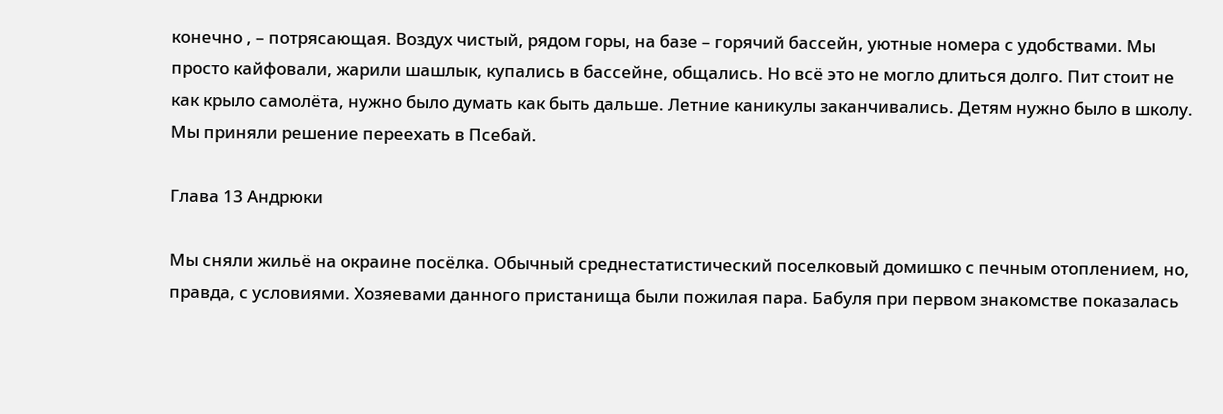конечно , – потрясающая. Воздух чистый, рядом горы, на базе – горячий бассейн, уютные номера с удобствами. Мы просто кайфовали, жарили шашлык, купались в бассейне, общались. Но всё это не могло длиться долго. Пит стоит не как крыло самолёта, нужно было думать как быть дальше. Летние каникулы заканчивались. Детям нужно было в школу. Мы приняли решение переехать в Псебай.

Глава 13 Андрюки

Мы сняли жильё на окраине посёлка. Обычный среднестатистический поселковый домишко с печным отоплением, но, правда, с условиями. Хозяевами данного пристанища были пожилая пара. Бабуля при первом знакомстве показалась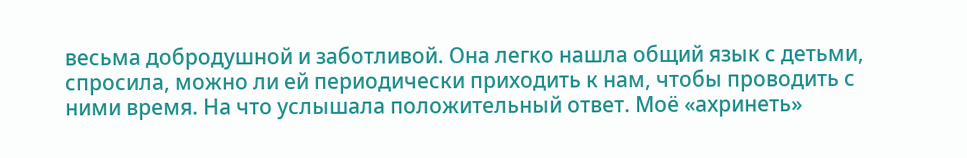весьма добродушной и заботливой. Она легко нашла общий язык с детьми, спросила, можно ли ей периодически приходить к нам, чтобы проводить с ними время. На что услышала положительный ответ. Моё «ахринеть»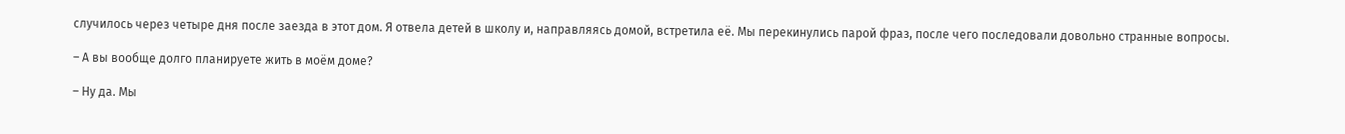случилось через четыре дня после заезда в этот дом. Я отвела детей в школу и, направляясь домой, встретила её. Мы перекинулись парой фраз, после чего последовали довольно странные вопросы.

– А вы вообще долго планируете жить в моём доме?

– Ну да. Мы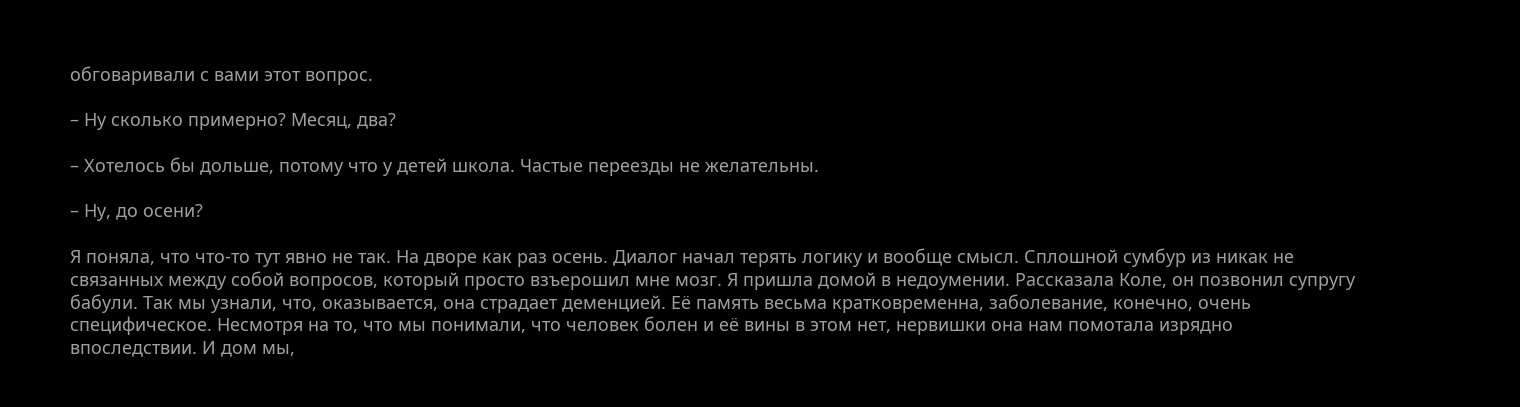обговаривали с вами этот вопрос.

– Ну сколько примерно? Месяц, два?

– Хотелось бы дольше, потому что у детей школа. Частые переезды не желательны.

– Ну, до осени?

Я поняла, что что-то тут явно не так. На дворе как раз осень. Диалог начал терять логику и вообще смысл. Сплошной сумбур из никак не связанных между собой вопросов, который просто взъерошил мне мозг. Я пришла домой в недоумении. Рассказала Коле, он позвонил супругу бабули. Так мы узнали, что, оказывается, она страдает деменцией. Её память весьма кратковременна, заболевание, конечно, очень специфическое. Несмотря на то, что мы понимали, что человек болен и её вины в этом нет, нервишки она нам помотала изрядно впоследствии. И дом мы,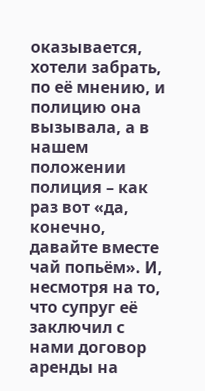оказывается, хотели забрать, по её мнению, и полицию она вызывала, а в нашем положении полиция – как раз вот «да, конечно, давайте вместе чай попьём». И, несмотря на то, что супруг её заключил с нами договор аренды на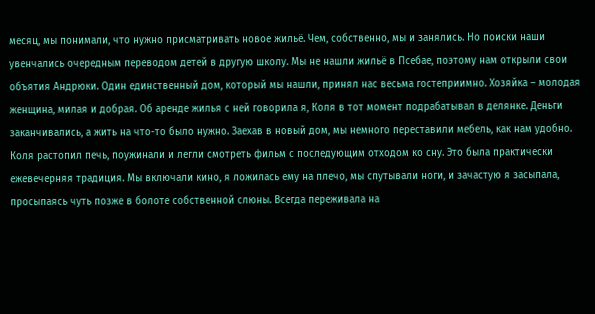месяц, мы понимали, что нужно присматривать новое жильё. Чем, собственно, мы и занялись. Но поиски наши увенчались очередным переводом детей в другую школу. Мы не нашли жильё в Псебае, поэтому нам открыли свои объятия Андрюки. Один единственный дом, который мы нашли, принял нас весьма гостеприимно. Хозяйка – молодая женщина, милая и добрая. Об аренде жилья с ней говорила я, Коля в тот момент подрабатывал в делянке. Деньги заканчивались, а жить на что-то было нужно. Заехав в новый дом, мы немного переставили мебель, как нам удобно. Коля растопил печь, поужинали и легли смотреть фильм с последующим отходом ко сну. Это была практически ежевечерняя традиция. Мы включали кино, я ложилась ему на плечо, мы спутывали ноги, и зачастую я засыпала, просыпаясь чуть позже в болоте собственной слюны. Всегда переживала на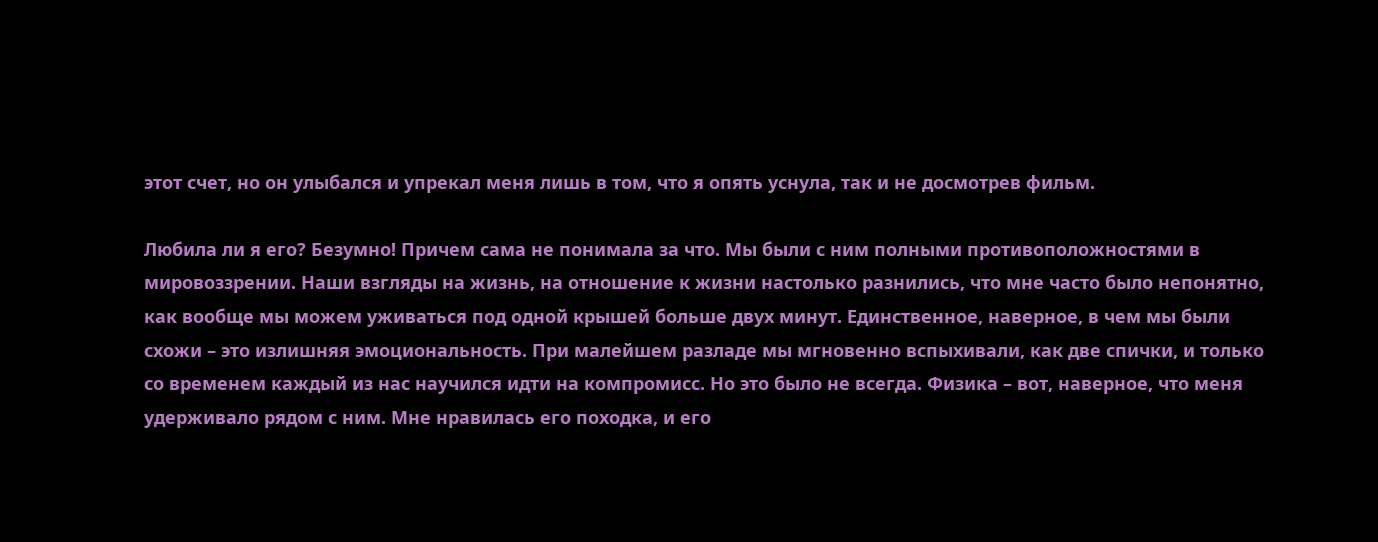этот счет, но он улыбался и упрекал меня лишь в том, что я опять уснула, так и не досмотрев фильм.

Любила ли я его? Безумно! Причем сама не понимала за что. Мы были с ним полными противоположностями в мировоззрении. Наши взгляды на жизнь, на отношение к жизни настолько разнились, что мне часто было непонятно, как вообще мы можем уживаться под одной крышей больше двух минут. Единственное, наверное, в чем мы были схожи – это излишняя эмоциональность. При малейшем разладе мы мгновенно вспыхивали, как две спички, и только со временем каждый из нас научился идти на компромисс. Но это было не всегда. Физика – вот, наверное, что меня удерживало рядом с ним. Мне нравилась его походка, и его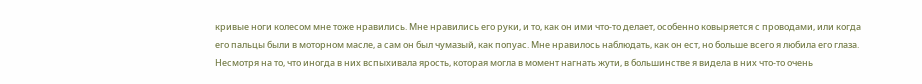кривые ноги колесом мне тоже нравились. Мне нравились его руки, и то, как он ими что-то делает, особенно ковыряется с проводами, или когда его пальцы были в моторном масле, а сам он был чумазый, как попуас. Мне нравилось наблюдать, как он ест, но больше всего я любила его глаза. Несмотря на то, что иногда в них вспыхивала ярость, которая могла в момент нагнать жути, в большинстве я видела в них что-то очень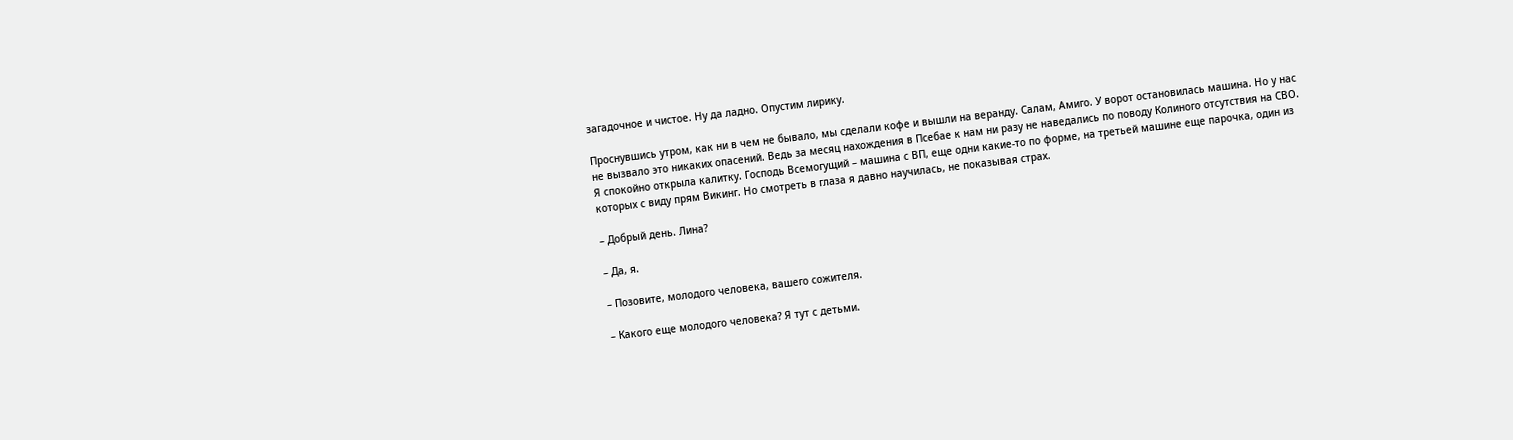загадочное и чистое. Ну да ладно. Опустим лирику.

Проснувшись утром, как ни в чем не бывало, мы сделали кофе и вышли на веранду. Салам, Амиго. У ворот остановилась машина. Но у нас не вызвало это никаких опасений. Ведь за месяц нахождения в Псебае к нам ни разу не наведались по поводу Колиного отсутствия на СВО. Я спокойно открыла калитку. Господь Всемогущий – машина с ВП, еще одни какие-то по форме, на третьей машине еще парочка, один из которых с виду прям Викинг. Но смотреть в глаза я давно научилась, не показывая страх.

– Добрый день. Лина?

– Да, я.

– Позовите, молодого человека, вашего сожителя.

– Какого еще молодого человека? Я тут с детьми.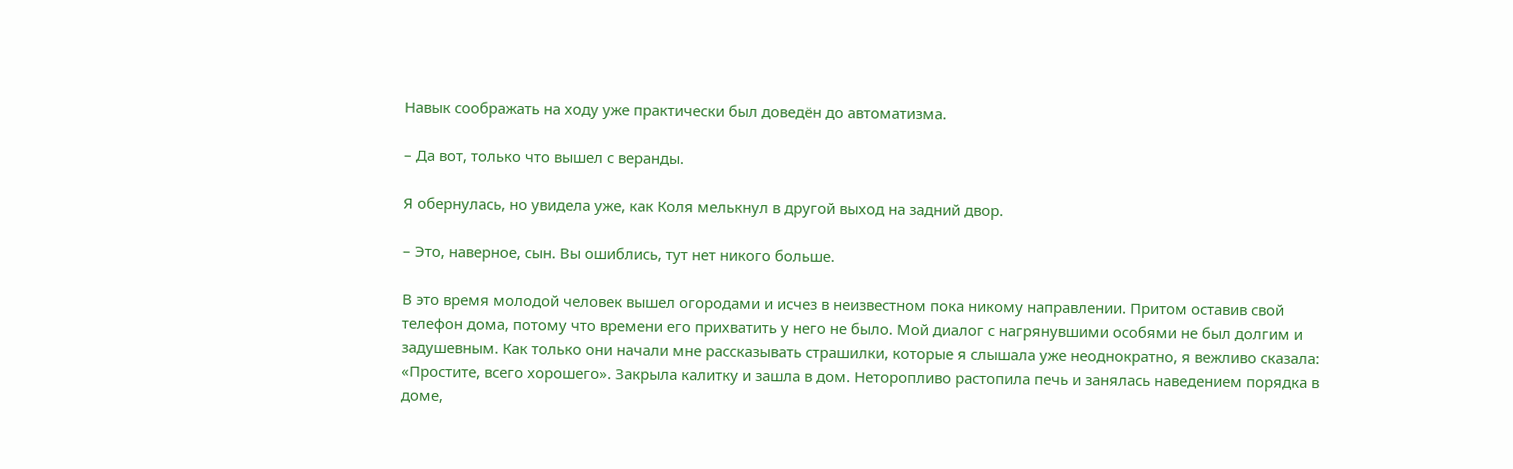Навык соображать на ходу уже практически был доведён до автоматизма.

– Да вот, только что вышел с веранды.

Я обернулась, но увидела уже, как Коля мелькнул в другой выход на задний двор.

– Это, наверное, сын. Вы ошиблись, тут нет никого больше.

В это время молодой человек вышел огородами и исчез в неизвестном пока никому направлении. Притом оставив свой телефон дома, потому что времени его прихватить у него не было. Мой диалог с нагрянувшими особями не был долгим и задушевным. Как только они начали мне рассказывать страшилки, которые я слышала уже неоднократно, я вежливо сказала: «Простите, всего хорошего». Закрыла калитку и зашла в дом. Неторопливо растопила печь и занялась наведением порядка в доме,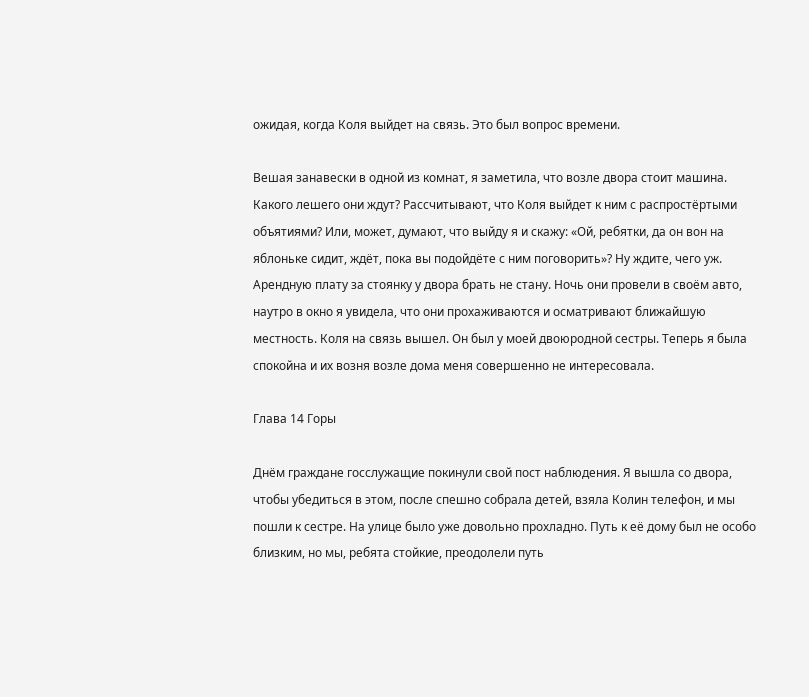ожидая, когда Коля выйдет на связь. Это был вопрос времени.

Вешая занавески в одной из комнат, я заметила, что возле двора стоит машина. Какого лешего они ждут? Рассчитывают, что Коля выйдет к ним с распростёртыми объятиями? Или, может, думают, что выйду я и скажу: «Ой, ребятки, да он вон на яблоньке сидит, ждёт, пока вы подойдёте с ним поговорить»? Ну ждите, чего уж. Арендную плату за стоянку у двора брать не стану. Ночь они провели в своём авто, наутро в окно я увидела, что они прохаживаются и осматривают ближайшую местность. Коля на связь вышел. Он был у моей двоюродной сестры. Теперь я была спокойна и их возня возле дома меня совершенно не интересовала.

Глава 14 Горы

Днём граждане госслужащие покинули свой пост наблюдения. Я вышла со двора, чтобы убедиться в этом, после спешно собрала детей, взяла Колин телефон, и мы пошли к сестре. На улице было уже довольно прохладно. Путь к её дому был не особо близким, но мы, ребята стойкие, преодолели путь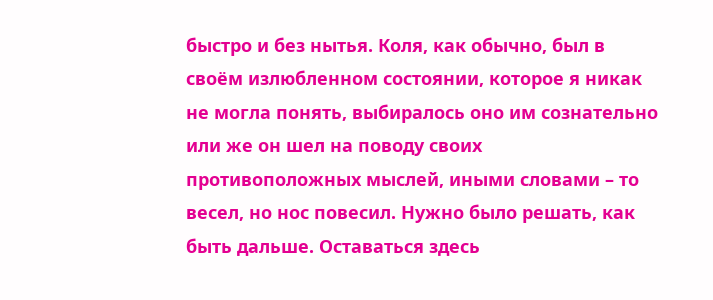быстро и без нытья. Коля, как обычно, был в своём излюбленном состоянии, которое я никак не могла понять, выбиралось оно им сознательно или же он шел на поводу своих противоположных мыслей, иными словами – то весел, но нос повесил. Нужно было решать, как быть дальше. Оставаться здесь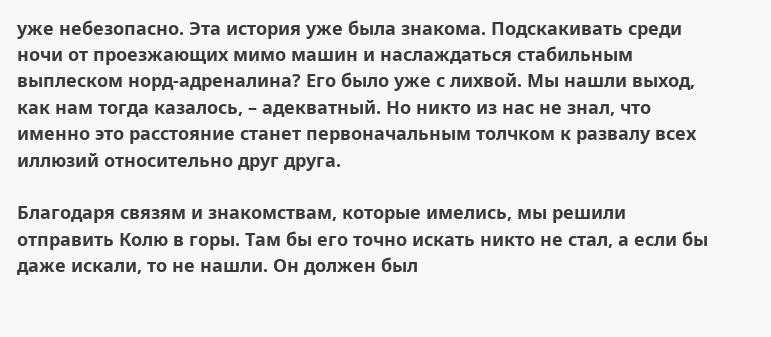уже небезопасно. Эта история уже была знакома. Подскакивать среди ночи от проезжающих мимо машин и наслаждаться стабильным выплеском норд-адреналина? Его было уже с лихвой. Мы нашли выход, как нам тогда казалось, – адекватный. Но никто из нас не знал, что именно это расстояние станет первоначальным толчком к развалу всех иллюзий относительно друг друга.

Благодаря связям и знакомствам, которые имелись, мы решили отправить Колю в горы. Там бы его точно искать никто не стал, а если бы даже искали, то не нашли. Он должен был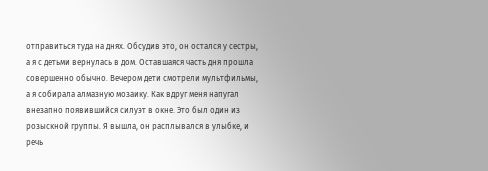отправиться туда на днях. Обсудив это, он остался у сестры, а я с детьми вернулась в дом. Оставшаяся часть дня прошла совершенно обычно. Вечером дети смотрели мультфильмы, а я собирала алмазную мозаику. Как вдруг меня напугал внезапно появившийся силуэт в окне. Это был один из розыскной группы. Я вышла, он расплывался в улыбке, и речь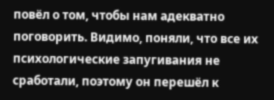повёл о том, чтобы нам адекватно поговорить. Видимо, поняли, что все их психологические запугивания не сработали, поэтому он перешёл к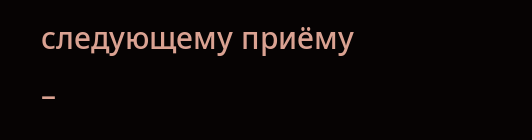следующему приёму –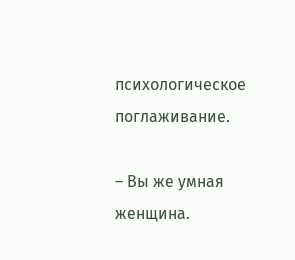психологическое поглаживание.

– Вы же умная женщина.